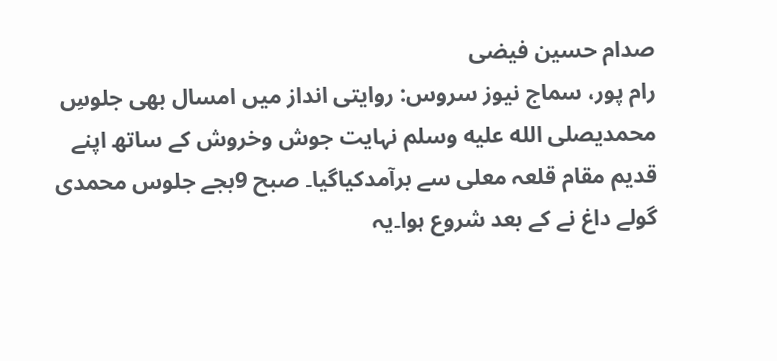صدام حسین فیضی
رام پور، سماج نیوز سروس: روایتی انداز میں امسال بھی جلوسِ محمدیصلى الله عليه وسلم نہایت جوش وخروش کے ساتھ اپنے قدیم مقام قلعہ معلی سے برآمدکیاگیا۔ صبح 9بجے جلوس محمدی گولے داغ نے کے بعد شروع ہوا۔یہ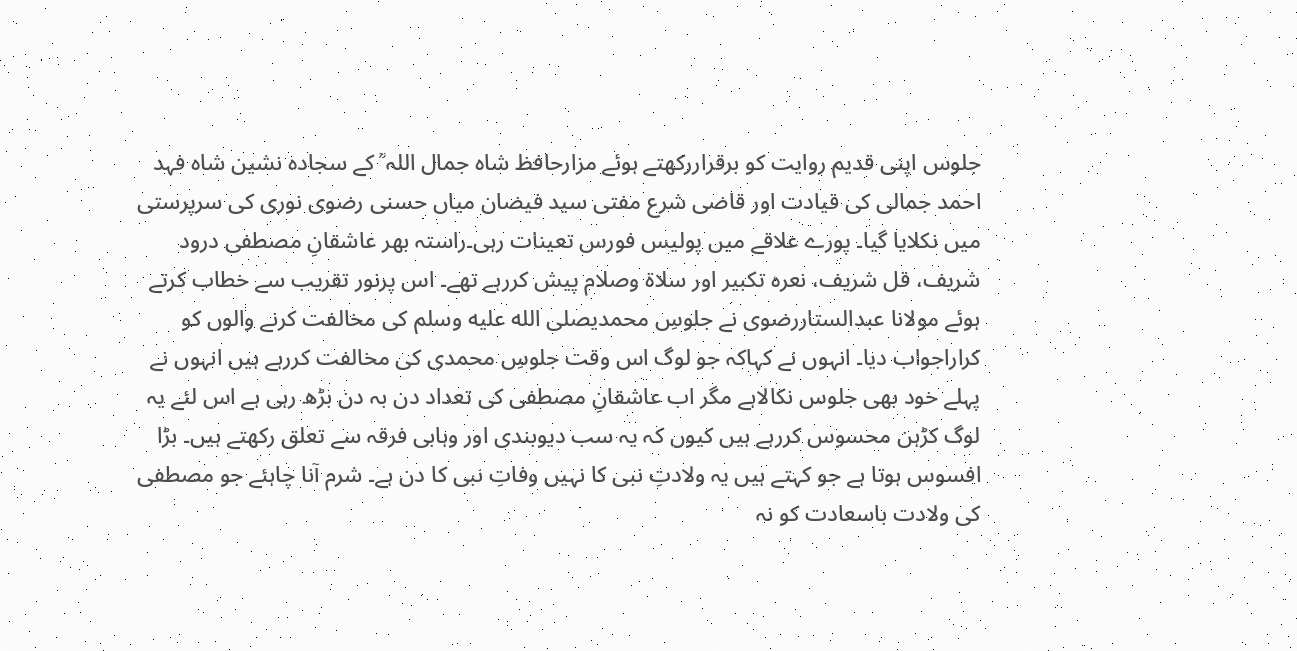جلوس اپنی قدیم روایت کو برقراررکھتے ہوئے مزارحافظ شاہ جمال اللہ ؒ کے سجادہ نشین شاہ فہد احمد جمالی کی قیادت اور قاضی شرع مفتی سید فیضان میاں حسنی رضوی نوری کی سرپرستی میں نکلایا گیا۔ پورے علاقے میں پولیس فورس تعینات رہی۔راستہ بھر عاشقانِ مصطفی درود شریف، قل شریف، نعرہ تکبیر اور سلاۃ وصلام پیش کررہے تھے۔ اس پرنور تقریب سے خطاب کرتے ہوئے مولانا عبدالستاررضوی نے جلوسِ محمدیصلى الله عليه وسلم کی مخالفت کرنے والوں کو کراراجواب دیا۔ انہوں نے کہاکہ جو لوگ اس وقت جلوسِ محمدی کی مخالفت کررہے ہیں انہوں نے پہلے خود بھی جلوس نکالاہے مگر اب عاشقانِ مصطفی کی تعداد دن بہ دن بڑھ رہی ہے اس لئے یہ لوگ کڑہن محسوس کررہے ہیں کیوں کہ یہ سب دیوبندی اور وہابی فرقہ سے تعلق رکھتے ہیں۔ بڑا افسوس ہوتا ہے جو کہتے ہیں یہ ولادتِ نبی کا نہیں وفاتِ نبی کا دن ہے۔ شرم آنا چاہئے جو مصطفی کی ولادت باسعادت کو نہ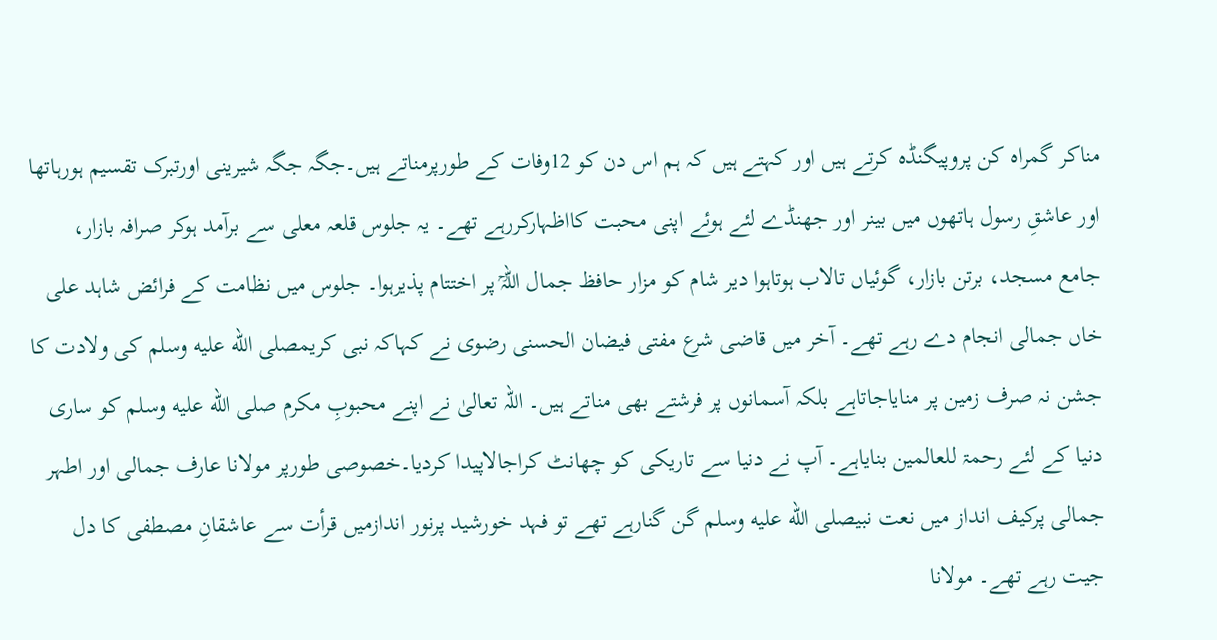مناکر گمراہ کن پروپیگنڈہ کرتے ہیں اور کہتے ہیں کہ ہم اس دن کو 12وفات کے طورپرمناتے ہیں۔جگہ جگہ شیرینی اورتبرک تقسیم ہورہاتھا اور عاشقِ رسول ہاتھوں میں بینر اور جھنڈے لئے ہوئے اپنی محبت کااظہارکررہے تھے۔ یہ جلوس قلعہ معلی سے برآمد ہوکر صرافہ بازار، جامع مسجد، برتن بازار، گوئیاں تالاب ہوتاہوا دیر شام کو مزار حافظ جمال اللہؒ پر اختتام پذیرہوا۔ جلوس میں نظامت کے فرائض شاہد علی خاں جمالی انجام دے رہے تھے۔ آخر میں قاضی شرع مفتی فیضان الحسنی رضوی نے کہاکہ نبی کریمصلى الله عليه وسلم کی ولادت کا جشن نہ صرف زمین پر منایاجاتاہے بلکہ آسمانوں پر فرشتے بھی مناتے ہیں۔ اللہ تعالیٰ نے اپنے محبوبِ مکرم صلى الله عليه وسلم کو ساری دنیا کے لئے رحمۃ للعالمین بنایاہے۔ آپ نے دنیا سے تاریکی کو چھانٹ کراجالاپیدا کردیا۔خصوصی طورپر مولانا عارف جمالی اور اطہر جمالی پرکیف انداز میں نعت نبیصلى الله عليه وسلم گن گنارہے تھے تو فہد خورشید پرنور اندازمیں قرأت سے عاشقانِ مصطفی کا دل جیت رہے تھے۔ مولانا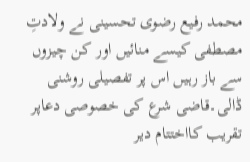محمد رفیع رضوی تحسینی نے ولادتِ مصطفی کیسے منائیں اور کن چیزوں سے باز رہیں اس پر تفصیلی روشنی ڈالی۔قاضی شرع کی خصوصی دعاپر تقریب کااختتام دیر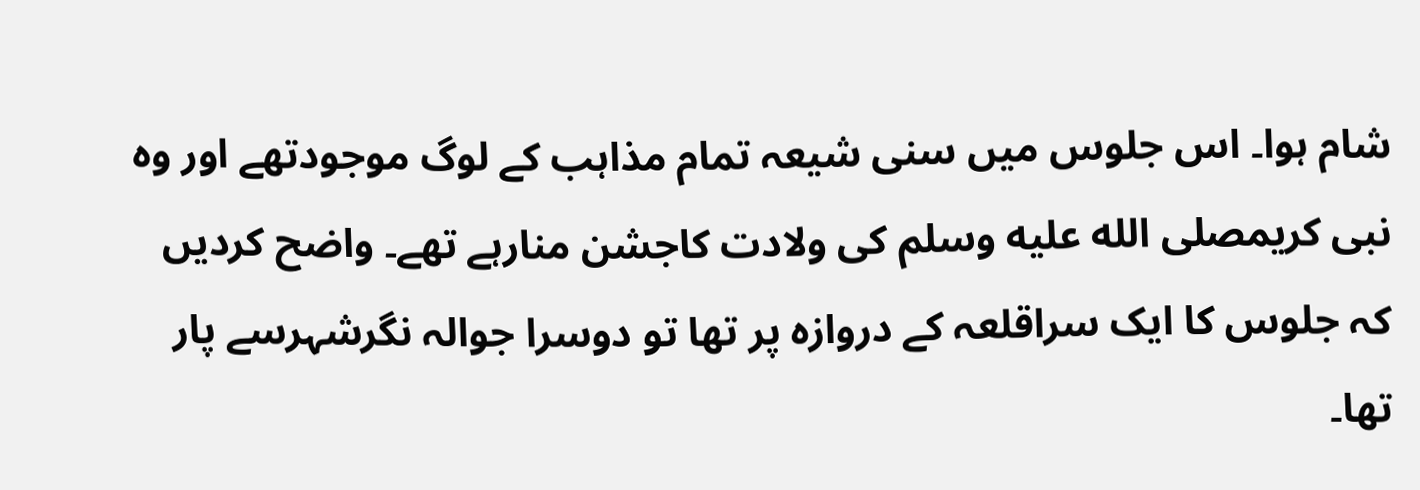شام ہوا۔ اس جلوس میں سنی شیعہ تمام مذاہب کے لوگ موجودتھے اور وہ نبی کریمصلى الله عليه وسلم کی ولادت کاجشن منارہے تھے۔ واضح کردیں کہ جلوس کا ایک سراقلعہ کے دروازہ پر تھا تو دوسرا جوالہ نگرشہرسے پار تھا۔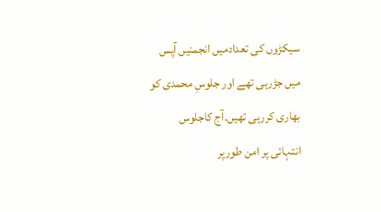سیکڑوں کی تعدادمیں انجمنیں آپس میں جڑرہی تھے اور جلوسِ محمدی کو بھاری کررہی تھیں۔آج کاجلوس انتہائی پر امن طورپر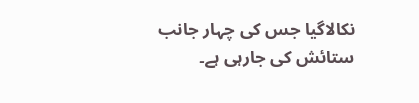نکالاگیا جس کی چہار جانب ستائش کی جارہی ہے۔